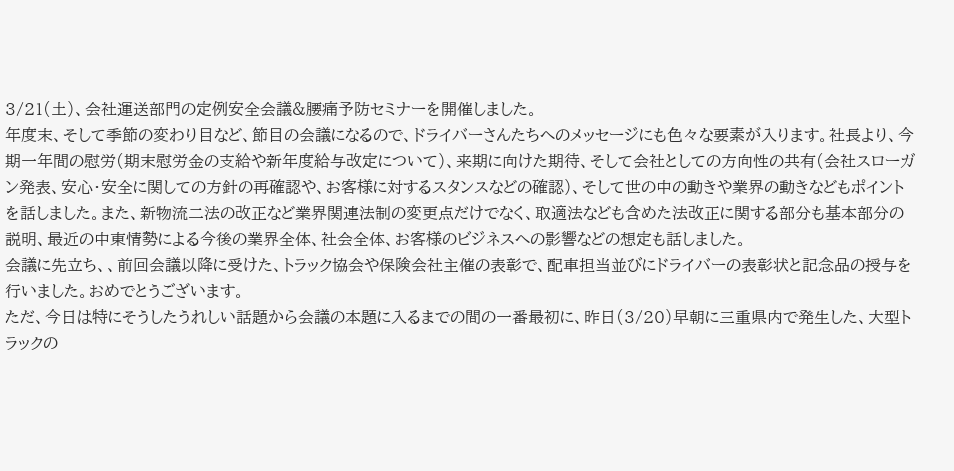3/21(土)、会社運送部門の定例安全会議&腰痛予防セミナーを開催しました。
年度末、そして季節の変わり目など、節目の会議になるので、ドライバーさんたちへのメッセージにも色々な要素が入ります。社長より、今期一年間の慰労(期末慰労金の支給や新年度給与改定について)、来期に向けた期待、そして会社としての方向性の共有(会社スローガン発表、安心・安全に関しての方針の再確認や、お客様に対するスタンスなどの確認)、そして世の中の動きや業界の動きなどもポイントを話しました。また、新物流二法の改正など業界関連法制の変更点だけでなく、取適法なども含めた法改正に関する部分も基本部分の説明、最近の中東情勢による今後の業界全体、社会全体、お客様のビジネスへの影響などの想定も話しました。
会議に先立ち、、前回会議以降に受けた、トラック協会や保険会社主催の表彰で、配車担当並びにドライバーの表彰状と記念品の授与を行いました。おめでとうございます。
ただ、今日は特にそうしたうれしい話題から会議の本題に入るまでの間の一番最初に、昨日(3/20)早朝に三重県内で発生した、大型トラックの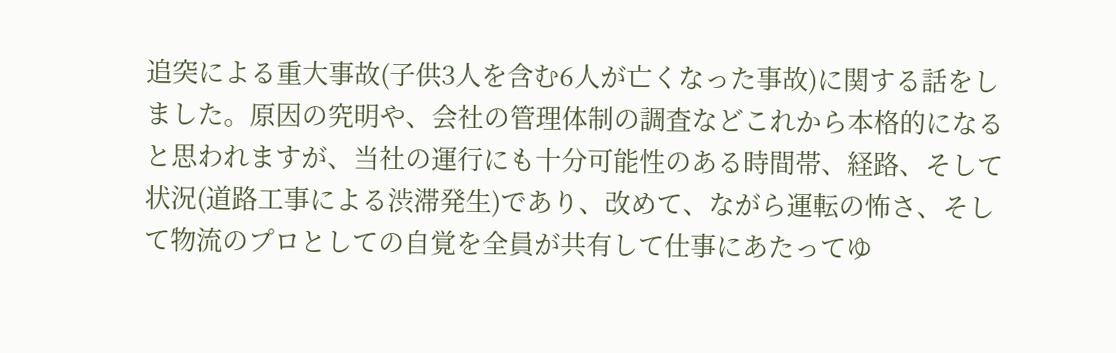追突による重大事故(子供3人を含む6人が亡くなった事故)に関する話をしました。原因の究明や、会社の管理体制の調査などこれから本格的になると思われますが、当社の運行にも十分可能性のある時間帯、経路、そして状況(道路工事による渋滞発生)であり、改めて、ながら運転の怖さ、そして物流のプロとしての自覚を全員が共有して仕事にあたってゆ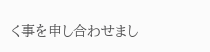く事を申し合わせまし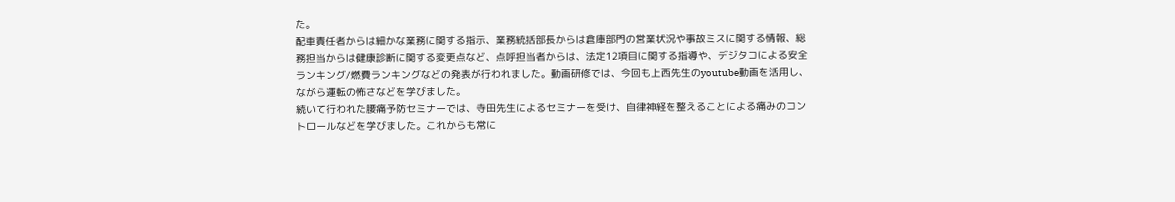た。
配車責任者からは細かな業務に関する指示、業務統括部長からは倉庫部門の営業状況や事故ミスに関する情報、総務担当からは健康診断に関する変更点など、点呼担当者からは、法定12項目に関する指導や、デジタコによる安全ランキング/燃費ランキングなどの発表が行われました。動画研修では、今回も上西先生のyoutube動画を活用し、ながら運転の怖さなどを学びました。
続いて行われた腰痛予防セミナーでは、寺田先生によるセミナーを受け、自律神経を整えることによる痛みのコントロールなどを学びました。これからも常に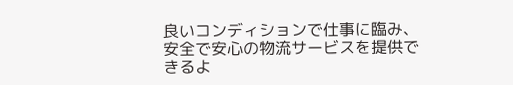良いコンディションで仕事に臨み、安全で安心の物流サービスを提供できるよ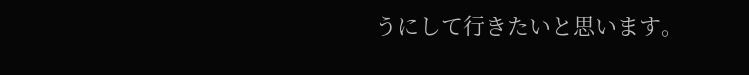うにして行きたいと思います。